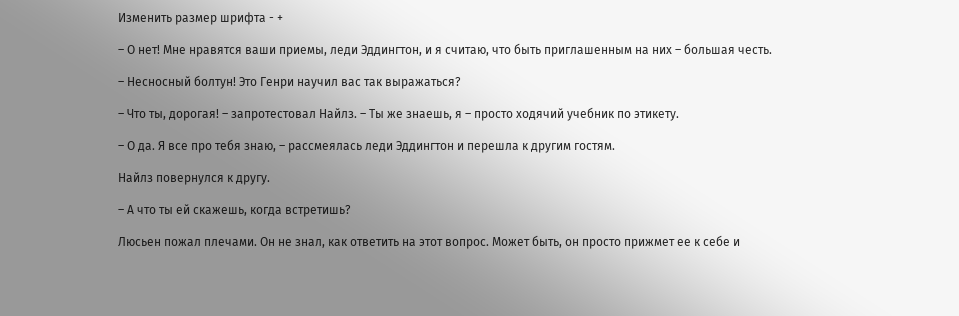Изменить размер шрифта - +

– О нет! Мне нравятся ваши приемы, леди Эддингтон, и я считаю, что быть приглашенным на них – большая честь.

– Несносный болтун! Это Генри научил вас так выражаться?

– Что ты, дорогая! – запротестовал Найлз. – Ты же знаешь, я – просто ходячий учебник по этикету.

– О да. Я все про тебя знаю, – рассмеялась леди Эддингтон и перешла к другим гостям.

Найлз повернулся к другу.

– А что ты ей скажешь, когда встретишь?

Люсьен пожал плечами. Он не знал, как ответить на этот вопрос. Может быть, он просто прижмет ее к себе и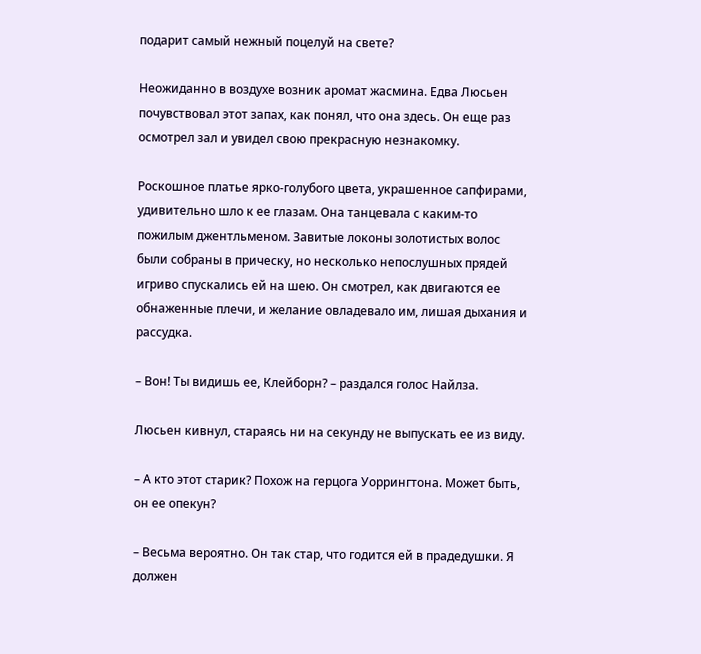подарит самый нежный поцелуй на свете?

Неожиданно в воздухе возник аромат жасмина. Едва Люсьен почувствовал этот запах, как понял, что она здесь. Он еще раз осмотрел зал и увидел свою прекрасную незнакомку.

Роскошное платье ярко-голубого цвета, украшенное сапфирами, удивительно шло к ее глазам. Она танцевала с каким-то пожилым джентльменом. Завитые локоны золотистых волос были собраны в прическу, но несколько непослушных прядей игриво спускались ей на шею. Он смотрел, как двигаются ее обнаженные плечи, и желание овладевало им, лишая дыхания и рассудка.

– Вон! Ты видишь ее, Клейборн? – раздался голос Найлза.

Люсьен кивнул, стараясь ни на секунду не выпускать ее из виду.

– А кто этот старик? Похож на герцога Уоррингтона. Может быть, он ее опекун?

– Весьма вероятно. Он так стар, что годится ей в прадедушки. Я должен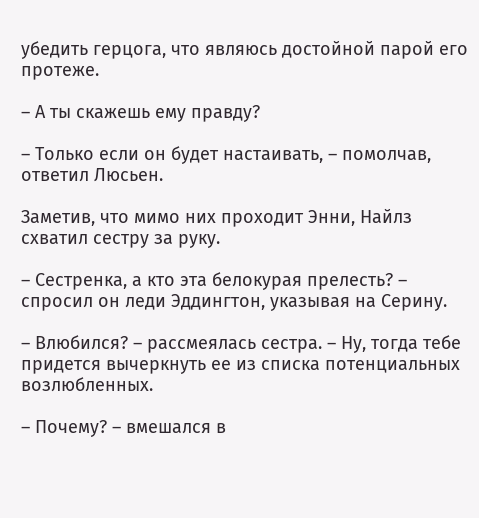убедить герцога, что являюсь достойной парой его протеже.

– А ты скажешь ему правду?

– Только если он будет настаивать, – помолчав, ответил Люсьен.

Заметив, что мимо них проходит Энни, Найлз схватил сестру за руку.

– Сестренка, а кто эта белокурая прелесть? – спросил он леди Эддингтон, указывая на Серину.

– Влюбился? – рассмеялась сестра. – Ну, тогда тебе придется вычеркнуть ее из списка потенциальных возлюбленных.

– Почему? – вмешался в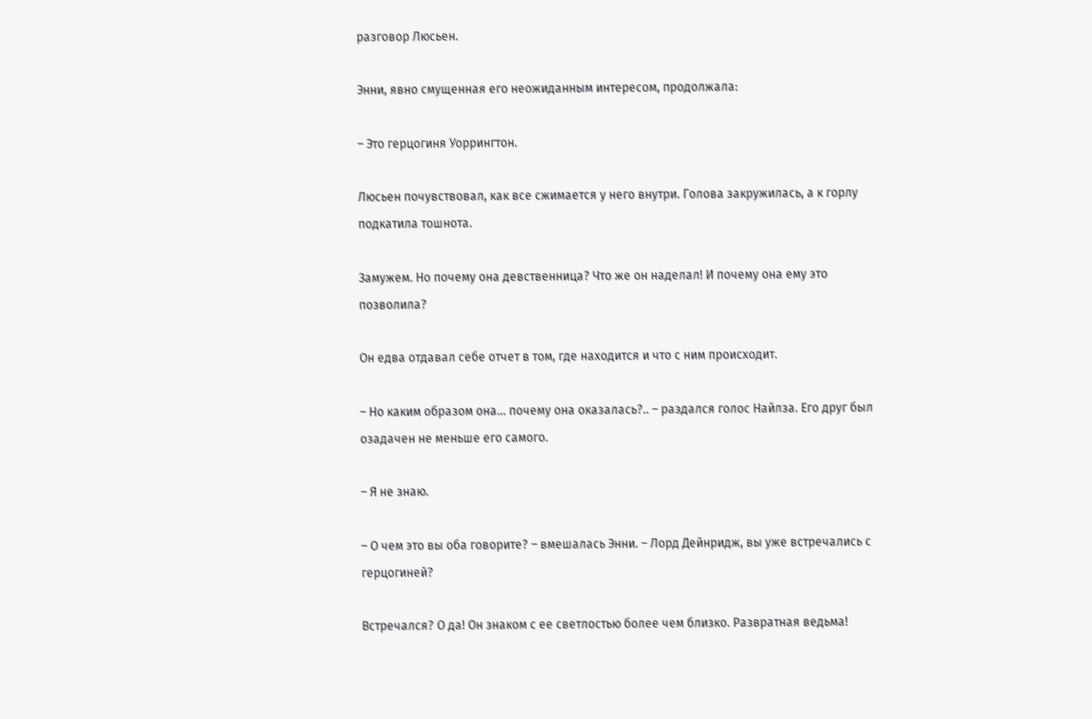разговор Люсьен.

Энни, явно смущенная его неожиданным интересом, продолжала:

– Это герцогиня Уоррингтон.

Люсьен почувствовал, как все сжимается у него внутри. Голова закружилась, а к горлу подкатила тошнота.

Замужем. Но почему она девственница? Что же он наделал! И почему она ему это позволила?

Он едва отдавал себе отчет в том, где находится и что с ним происходит.

– Но каким образом она… почему она оказалась?.. – раздался голос Найлза. Его друг был озадачен не меньше его самого.

– Я не знаю.

– О чем это вы оба говорите? – вмешалась Энни. – Лорд Дейнридж, вы уже встречались с герцогиней?

Встречался? О да! Он знаком с ее светлостью более чем близко. Развратная ведьма!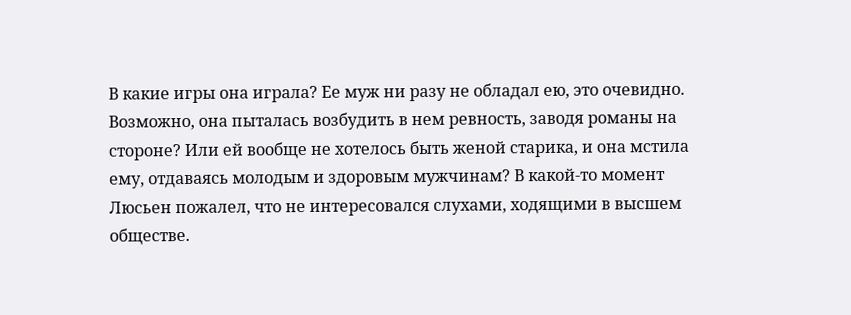В какие игры она играла? Ее муж ни разу не обладал ею, это очевидно. Возможно, она пыталась возбудить в нем ревность, заводя романы на стороне? Или ей вообще не хотелось быть женой старика, и она мстила ему, отдаваясь молодым и здоровым мужчинам? В какой-то момент Люсьен пожалел, что не интересовался слухами, ходящими в высшем обществе.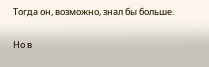Тогда он, возможно, знал бы больше.

Но в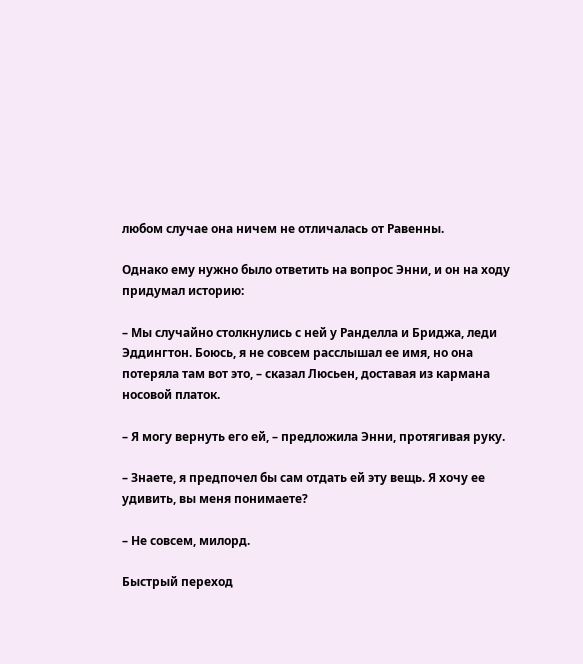любом случае она ничем не отличалась от Равенны.

Однако ему нужно было ответить на вопрос Энни, и он на ходу придумал историю:

– Мы случайно столкнулись с ней у Ранделла и Бриджа, леди Эддингтон. Боюсь, я не совсем расслышал ее имя, но она потеряла там вот это, – сказал Люсьен, доставая из кармана носовой платок.

– Я могу вернуть его ей, – предложила Энни, протягивая руку.

– Знаете, я предпочел бы сам отдать ей эту вещь. Я хочу ее удивить, вы меня понимаете?

– Не совсем, милорд.

Быстрый переход